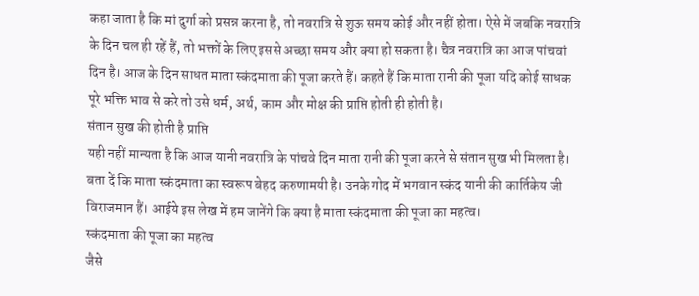कहा जाता है कि मां दुर्गा को प्रसन्न करना है, तो नवरात्रि से शुऊ समय कोई और नहीं होता। ऐसे में जबकि नवरात्रि के दिन चल ही रहें हैं, तो भक्तों के लिए इससे अच्छा समय और क्या हो सकता है। चैत्र नवरात्रि का आज पांचवां दिन है। आज के दिन साधत माता स्कंदमाता की पूजा करते हैं। कहते हैं कि माता रानी की पूजा यदि कोई साधक पूरे भक्ति भाव से करे तो उसे धर्म, अर्थ, काम और मोक्ष की प्राप्ति होती ही होती है।
संतान सुख की होती है प्राप्ति
यही नहीं मान्यता है कि आज यानी नवरात्रि के पांचवे दिन माता रानी की पूजा करने से संतान सुख भी मिलता है। बता दें कि माता स्कंदमाता का स्वरूप बेहद करुणामयी है। उनके गोद में भगवान स्कंद यानी की कार्तिकेय जी विराजमान हैं। आईये इस लेख में हम जानेंगे कि क्या है माता स्कंदमाता की पूजा का महत्व।
स्कंदमाता की पूजा का महत्व
जैसे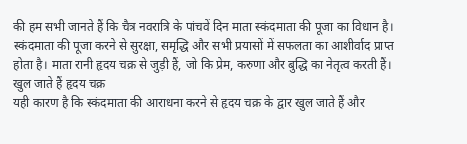की हम सभी जानते हैं कि चैत्र नवरात्रि के पांचवें दिन माता स्कंदमाता की पूजा का विधान है। स्कंदमाता की पूजा करने से सुरक्षा, समृद्धि और सभी प्रयासों में सफलता का आशीर्वाद प्राप्त होता है। माता रानी हृदय चक्र से जुड़ी हैं, जो कि प्रेम, करुणा और बुद्धि का नेतृत्व करती हैं।
खुल जाते हैं हृदय चक्र
यही कारण है कि स्कंदमाता की आराधना करने से हृदय चक्र के द्वार खुल जाते हैं और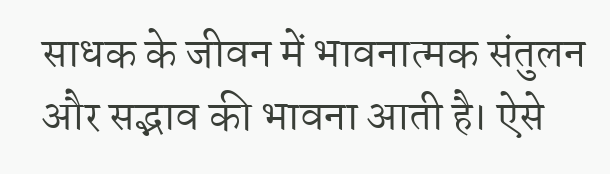साधक के जीवन में भावनात्मक संतुलन और सद्भाव की भावना आती है। ऐसे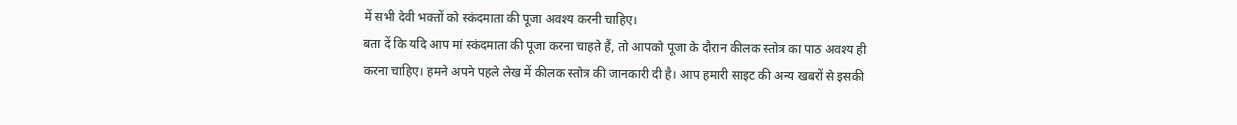में सभी देवी भक्तों को स्कंदमाता की पूजा अवश्य करनी चाहिए।
बता दें कि यदि आप मां स्कंदमाता की पूजा करना चाहते हैं, तो आपको पूजा के दौरान कीलक स्तोत्र का पाठ अवश्य ही करना चाहिए। हमने अपने पहले लेख में कीलक स्तोत्र की जानकारी दी है। आप हमारी साइट की अन्य खबरों से इसकी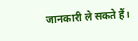जानकारी ले सकते हैं।